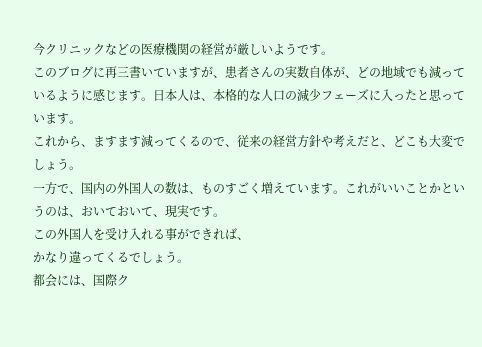今クリニックなどの医療機関の経営が厳しいようです。
このブログに再三書いていますが、患者さんの実数自体が、どの地域でも減っているように感じます。日本人は、本格的な人口の減少フェーズに入ったと思っています。
これから、ますます減ってくるので、従来の経営方針や考えだと、どこも大変でしょう。
一方で、国内の外国人の数は、ものすごく増えています。これがいいことかというのは、おいておいて、現実です。
この外国人を受け入れる事ができれば、
かなり違ってくるでしょう。
都会には、国際ク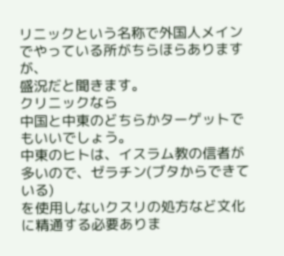リニックという名称で外国人メインでやっている所がちらほらありますが、
盛況だと聞きます。
クリニックなら
中国と中東のどちらかターゲットでもいいでしょう。
中東のヒトは、イスラム教の信者が
多いので、ゼラチン(ブタからできている)
を使用しないクスリの処方など文化に精通する必要ありま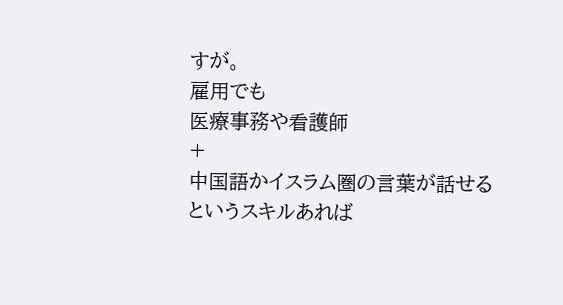すが。
雇用でも
医療事務や看護師
+
中国語かイスラム圏の言葉が話せる
というスキルあれば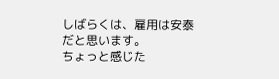しばらくは、雇用は安泰だと思います。
ちょっと感じた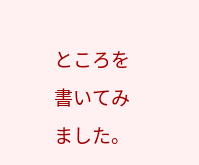ところを書いてみました。